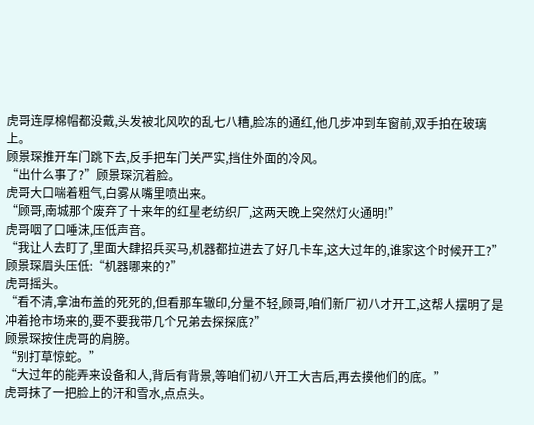虎哥连厚棉帽都没戴,头发被北风吹的乱七八糟,脸冻的通红,他几步冲到车窗前,双手拍在玻璃上。
顾景琛推开车门跳下去,反手把车门关严实,挡住外面的冷风。
“出什么事了?”顾景琛沉着脸。
虎哥大口喘着粗气,白雾从嘴里喷出来。
“顾哥,南城那个废弃了十来年的红星老纺织厂,这两天晚上突然灯火通明!”
虎哥咽了口唾沫,压低声音。
“我让人去盯了,里面大肆招兵买马,机器都拉进去了好几卡车,这大过年的,谁家这个时候开工?”
顾景琛眉头压低:“机器哪来的?”
虎哥摇头。
“看不清,拿油布盖的死死的,但看那车辙印,分量不轻,顾哥,咱们新厂初八才开工,这帮人摆明了是冲着抢市场来的,要不要我带几个兄弟去探探底?”
顾景琛按住虎哥的肩膀。
“别打草惊蛇。”
“大过年的能弄来设备和人,背后有背景,等咱们初八开工大吉后,再去摸他们的底。”
虎哥抹了一把脸上的汗和雪水,点点头。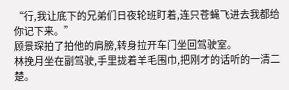“行,我让底下的兄弟们日夜轮班盯着,连只苍蝇飞进去我都给你记下来。”
顾景琛拍了拍他的肩膀,转身拉开车门坐回驾驶室。
林挽月坐在副驾驶,手里拢着羊毛围巾,把刚才的话听的一清二楚。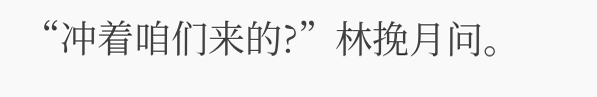“冲着咱们来的?”林挽月问。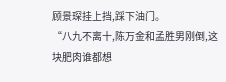顾景琛挂上挡,踩下油门。
“八九不离十,陈万金和孟胜男刚倒,这块肥肉谁都想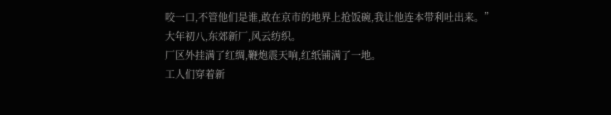咬一口,不管他们是谁,敢在京市的地界上抢饭碗,我让他连本带利吐出来。”
大年初八,东郊新厂,风云纺织。
厂区外挂满了红绸,鞭炮震天响,红纸铺满了一地。
工人们穿着新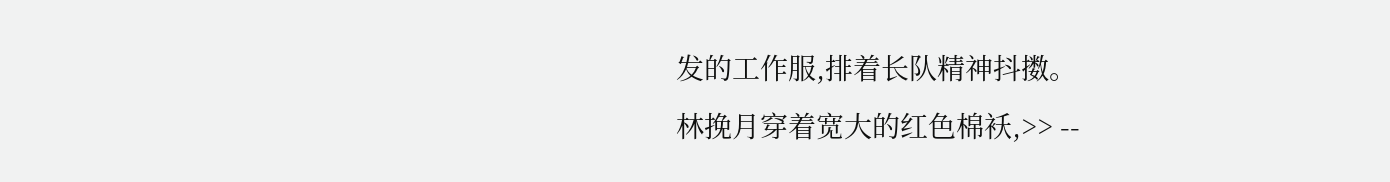发的工作服,排着长队精神抖擞。
林挽月穿着宽大的红色棉袄,>> --